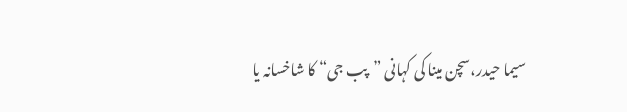سیما حیدر،سچن مینا کی کہانی ”پب جی“ کا شاخسانہ یا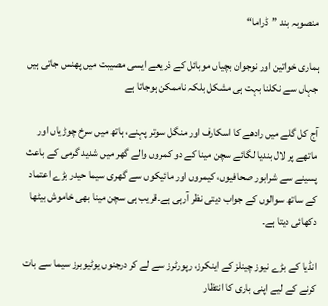منصوبہ بند ”ڈراما“

ہماری خواتین اور نوجوان بچیاں موبائل کے ذریعے ایسی مصیبت میں پھنس جاتی ہیں جہاں سے نکلنا بہت ہی مشکل بلکہ ناممکن ہوجاتا ہے

آج کل گلے میں رادھے کا اسکارف اور منگل سوتر پہنے، ہاتھ میں سرخ چوڑیاں اور ماتھے پر لال بندیا لگائے سچن مینا کے دو کمروں والے گھر میں شدید گرمی کے باعث پسینے سے شرابور صحافیوں، کیمروں اور مائیکوں سے گھری سیما حیدر بڑے اعتماد کے ساتھ سوالوں کے جواب دیتی نظر آرہی ہے۔قریب ہی سچن مینا بھی خاموش بیٹھا دکھائی دیتا ہے۔

انڈیا کے بڑے نیوز چینلز کے اینکرز، رپورٹرز سے لے کر درجنوں یوٹیوبرز سیما سے بات کرنے کے لیے اپنی باری کا انتظار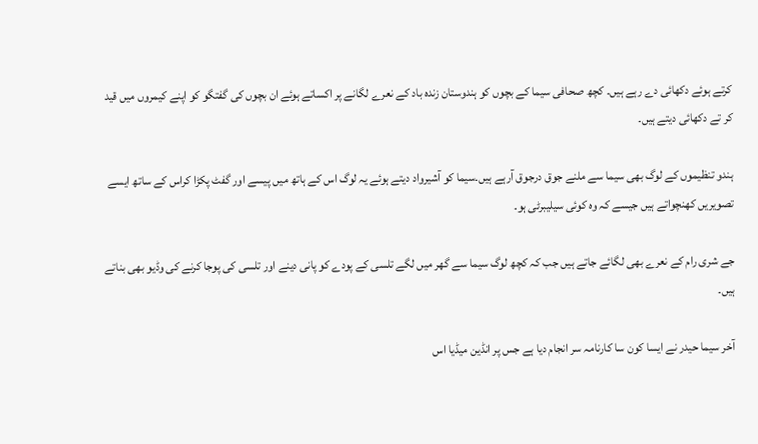کرتے ہوئے دکھائی دے رہے ہیں۔ کچھ صحافی سیما کے بچوں کو ہندوستان زندہ باد کے نعرے لگانے پر اکساتے ہوئے ان بچوں کی گفتگو کو اپنے کیمروں میں قید کر تے دکھائی دیتے ہیں۔

ہندو تنظیموں کے لوگ بھی سیما سے ملنے جوق درجوق آرہے ہیں۔سیما کو آشیرواد دیتے ہوئے یہ لوگ اس کے ہاتھ میں پیسے اور گفٹ پکڑا کراس کے ساتھ ایسے تصویریں کھنچواتے ہیں جیسے کہ وہ کوئی سیلیبرٹی ہو۔

جے شری رام کے نعرے بھی لگائے جاتے ہیں جب کہ کچھ لوگ سیما سے گھر میں لگے تلسی کے پودے کو پانی دینے اور تلسی کی پوجا کرنے کی وڈیو بھی بناتے ہیں۔

آخر سیما حیدر نے ایسا کون سا کارنامہ سر انجام دیا ہے جس پر انڈین میڈیا اس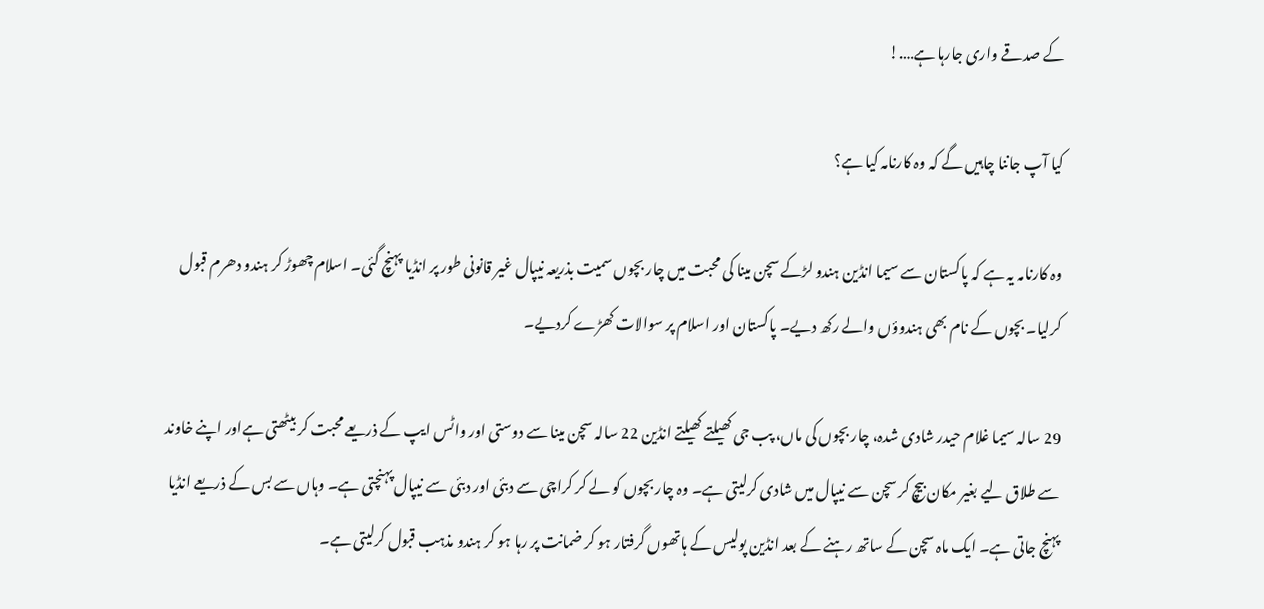کے صدقے واری جارہا ہے….!

کیا آپ جاننا چاہیں گے کہ وہ کارنامہ کیا ہے؟

وہ کارنامہ یہ ہے کہ پاکستان سے سیما انڈین ہندو لڑکے سچن مینا کی محبت میں چار بچوں سمیت بذریعہ نیپال غیر قانونی طور پر انڈیا پہنچ گئی۔ اسلام چھوڑ کر ہندو دھرم قبول کرلیا۔ بچوں کے نام بھی ہندوؤں والے رکھ دیے۔ پاکستان اور اسلام پر سوالات کھڑے کردیے۔

29 سالہ سیما غلام حیدر شادی شدہ، چار بچوں کی ماں، پب جی کھیلتے کھیلتے انڈین 22 سالہ سچن مینا سے دوستی اور واٹس ایپ کے ذریعے محبت کر بیٹھتی ہےاور اپنے خاوند سے طلاق لیے بغیر مکان بیچ کر سچن سے نیپال میں شادی کرلیتی ہے۔ وہ چار بچوں کو لے کر کراچی سے دبئی اور دبئی سے نیپال پہنچتی ہے۔ وہاں سے بس کے ذریعے انڈیا پہنچ جاتی ہے۔ ایک ماہ سچن کے ساتھ رہنے کے بعد انڈین پولیس کے ہاتھوں گرفتار ہو کر ضمانت پر رہا ہو کر ہندو مذہب قبول کرلیتی ہے۔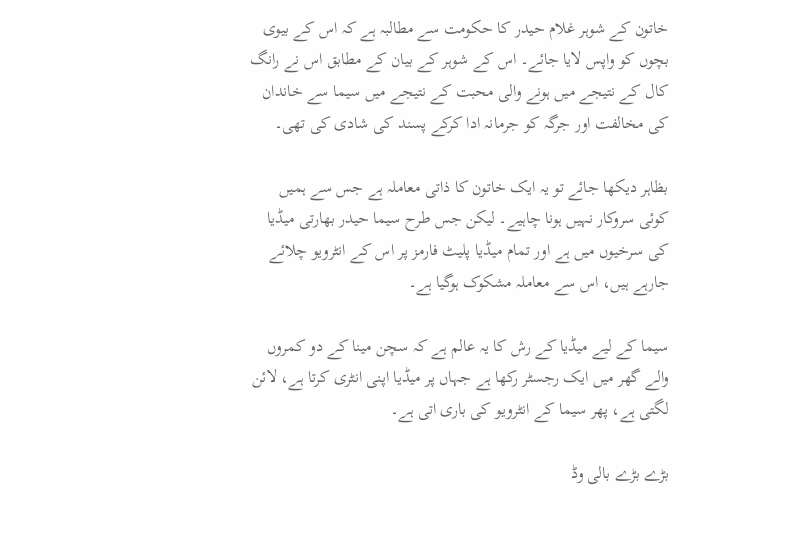خاتون کے شوہر غلام حیدر کا حکومت سے مطالبہ ہے کہ اس کے بیوی بچوں کو واپس لایا جائے۔ اس کے شوہر کے بیان کے مطابق اس نے رانگ کال کے نتیجے میں ہونے والی محبت کے نتیجے میں سیما سے خاندان کی مخالفت اور جرگہ کو جرمانہ ادا کرکے پسند کی شادی کی تھی۔

بظاہر دیکھا جائے تو یہ ایک خاتون کا ذاتی معاملہ ہے جس سے ہمیں کوئی سروکار نہیں ہونا چاہیے۔ لیکن جس طرح سیما حیدر بھارتی میڈیا کی سرخیوں میں ہے اور تمام میڈیا پلیٹ فارمز پر اس کے انٹرویو چلائے جارہے ہیں، اس سے معاملہ مشکوک ہوگیا ہے۔

سیما کے لیے میڈیا کے رش کا یہ عالم ہے کہ سچن مینا کے دو کمروں والے گھر میں ایک رجسٹر رکھا ہے جہاں پر میڈیا اپنی انٹری کرتا ہے، لائن لگتی ہے، پھر سیما کے انٹرویو کی باری اتی ہے۔

بڑے بڑے بالی وڈ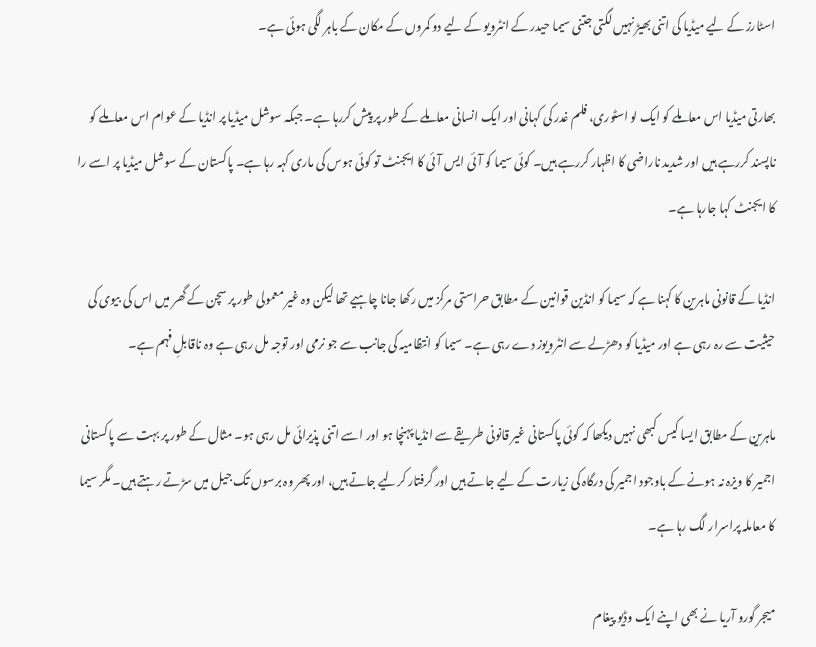اسٹارز کے لیے میڈیا کی اتنی بھیڑ نہیں لگتی جتنی سیما حیدر کے انٹرویو کے لیے دو کمروں کے مکان کے باہر لگی ہوئی ہے۔

بھارتی میڈیا اس معاملے کو ایک لو اسٹوری، فلم غدر کی کہانی اور ایک انسانی معاملے کے طور پر پیش کررہا ہے۔ جبکہ سوشل میڈیا پر انڈیا کے عوام اس معاملے کو ناپسند کررہے ہیں اور شدید ناراضی کا اظہار کررہے ہیں۔ کوئی سیما کو آئی ایس آئی کا ایجنٹ تو کوئی ہوس کی ماری کہہ رہا ہے۔ پاکستان کے سوشل میڈیا پر اسے را کا ایجنٹ کہا جارہا ہے۔

انڈیا کے قانونی ماہرین کا کہنا ہے کہ سیما کو انڈین قوانین کے مطابق حراستی مرکز میں رکھا جانا چاہیے تھا لیکن وہ غیر معمولی طور پر سچن کے گھر میں اس کی بیوی کی حیثیت سے رہ رہی ہے اور میڈیا کو دھڑلے سے انٹرویوز دے رہی ہے۔ سیما کو انتظامیہ کی جانب سے جو نرمی اور توجہ مل رہی ہے وہ ناقابلِ فہم ہے۔

ماہرین کے مطابق ایسا کیس کبھی نہیں دیکھا کہ کوئی پاکستانی غیر قانونی طریقے سے انڈیا پہنچا ہو اور اسے اتنی پذیرائی مل رہی ہو۔ مثال کے طور پر بہت سے پاکستانی اجمیر کا ویزہ نہ ہونے کے باوجود اجمیر کی درگاہ کی زیارت کے لیے جاتے ہیں اور گرفتار کرلیے جاتے ہیں، اور پھر وہ برسوں تک جیل میں سڑتے رہتے ہیں۔ مگر سیما کا معاملہ پراسرار لگ رہا ہے۔

میجر گورو آریا نے بھی اپنے ایک وڈیو پیغام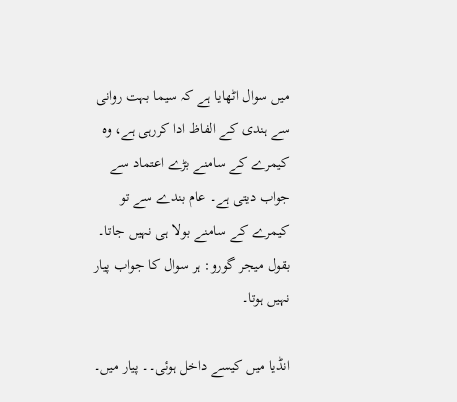میں سوال اٹھایا ہے کہ سیما بہت روانی سے ہندی کے الفاظ ادا کررہی ہے، وہ کیمرے کے سامنے بڑے اعتماد سے جواب دیتی ہے۔ عام بندے سے تو کیمرے کے سامنے بولا ہی نہیں جاتا۔ بقول میجر گورو: ہر سوال کا جواب پیار نہیں ہوتا۔

انڈیا میں کیسے داخل ہوئی۔۔ پیار میں۔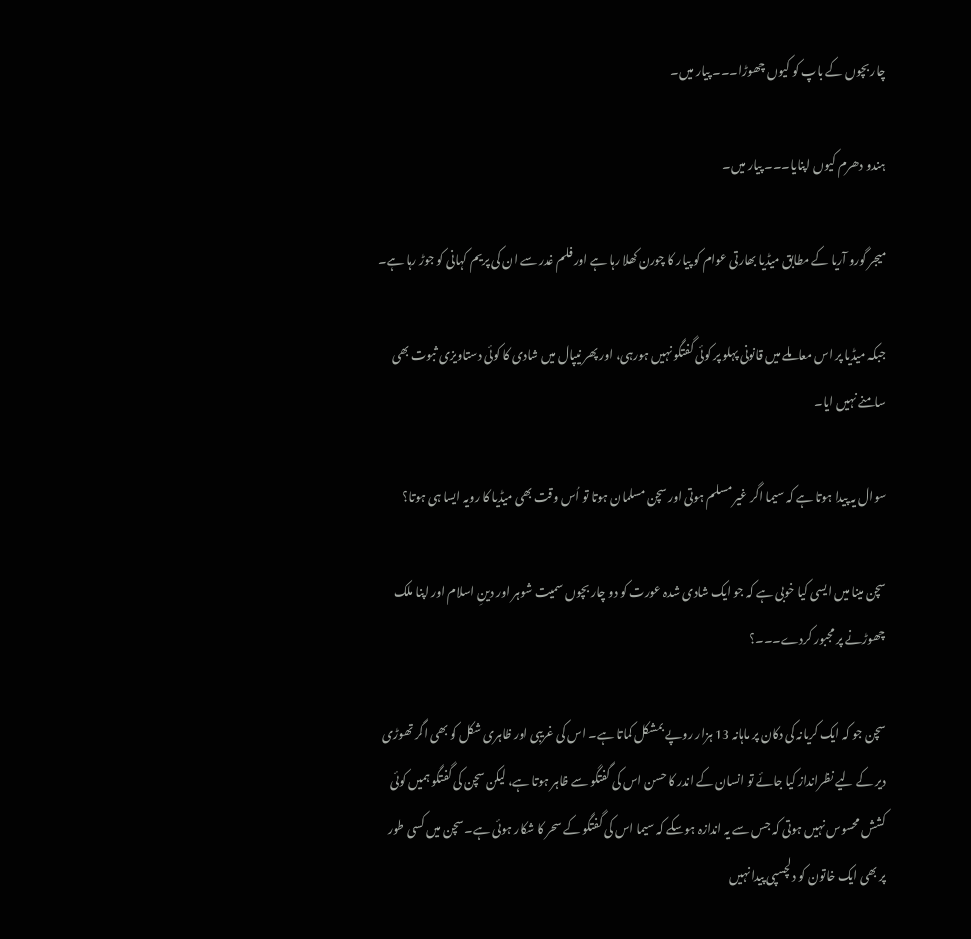چار بچوں کے باپ کو کیوں چھوڑا۔۔۔ پیار میں۔

ہندو دھرم کیوں اپنایا۔۔۔ پیار میں۔

میجر گورو آریا کے مطابق میڈیا بھارتی عوام کو پیار کا چورن کھلا رہا ہے اور فلم غدر سے ان کی پریم کہانی کو جوڑ رہا ہے۔

جبکہ میڈیا پر اس معاملے میں قانونی پہلو پر کوئی گفتگو نہیں ہورہی، اور پھر نیپال میں شادی کا کوئی دستاویزی ثبوت بھی سامنے نہیں ایا۔

سوال یہ پیدا ہوتا ہے کہ سیما اگر غیر مسلم ہوتی اور سچن مسلمان ہوتا تو اُس وقت بھی میڈیا کا رویہ ایسا ہی ہوتا؟

سچن مینا میں ایسی کیا خوبی ہے کہ جو ایک شادی شدہ عورت کو دو چار بچوں سمیت شوہر اور دینِ اسلام اور اپنا ملک چھوڑنے پر مجبور کردے۔۔۔؟

سچن جو کہ ایک کریانہ کی دکان پر ماہانہ 13 ہزار روپے بمشکل کماتا ہے۔ اس کی غریبی اور ظاہری شکل کو بھی اگر تھوڑی دیر کے لیے نظرانداز کیا جائے تو انسان کے اندر کا حسن اس کی گفتگو سے ظاہر ہوتا ہے، لیکن سچن کی گفتگو ہمیں کوئی کشش محسوس نہیں ہوتی کہ جس سے یہ اندازہ ہوسکے کہ سیما اس کی گفتگو کے سحر کا شکار ہوئی ہے۔ سچن میں کسی طور پر بھی ایک خاتون کو دلچسپی پیدا نہیں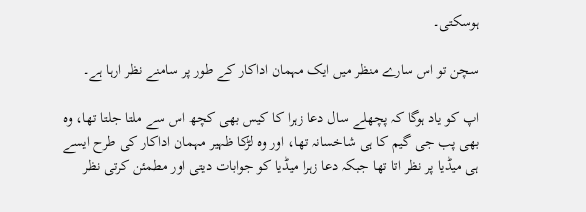ہوسکتی۔

سچن تو اس سارے منظر میں ایک مہمان اداکار کے طور پر سامنے نظر ارہا ہے۔

اپ کو یاد ہوگا کہ پچھلے سال دعا زہرا کا کیس بھی کچھ اس سے ملتا جلتا تھا، وہ بھی پب جی گیم کا ہی شاخسانہ تھا، اور وہ لڑکا ظہیر مہمان اداکار کی طرح ایسے ہی میڈیا پر نظر اتا تھا جبکہ دعا زہرا میڈیا کو جوابات دیتی اور مطمئن کرتی نظر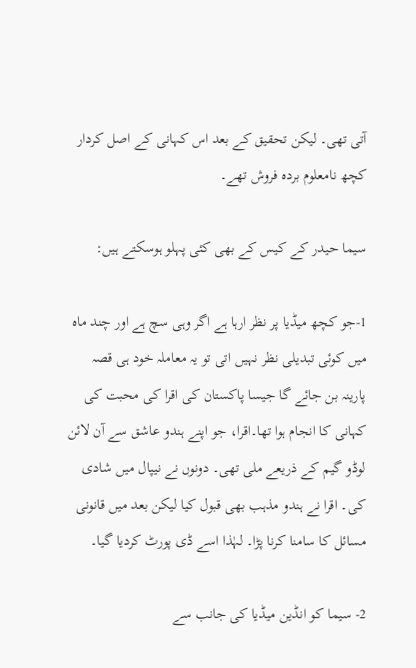آتی تھی۔ لیکن تحقیق کے بعد اس کہانی کے اصل کردار کچھ نامعلوم بردہ فروش تھے۔

سیما حیدر کے کیس کے بھی کئی پہلو ہوسکتے ہیں:

1-جو کچھ میڈیا پر نظر ارہا ہے اگر وہی سچ ہے اور چند ماہ میں کوئی تبدیلی نظر نہیں اتی تو یہ معاملہ خود ہی قصہ پارینہ بن جائے گا جیسا پاکستان کی اقرا کی محبت کی کہانی کا انجام ہوا تھا۔اقرا، جو اپنے ہندو عاشق سے آن لائن لوڈو گیم کے ذریعے ملی تھی۔ دونوں نے نیپال میں شادی کی۔ اقرا نے ہندو مذہب بھی قبول کیا لیکن بعد میں قانونی مسائل کا سامنا کرنا پڑا۔ لہٰذا اسے ڈی پورٹ کردیا گیا۔

2- سیما کو انڈین میڈیا کی جانب سے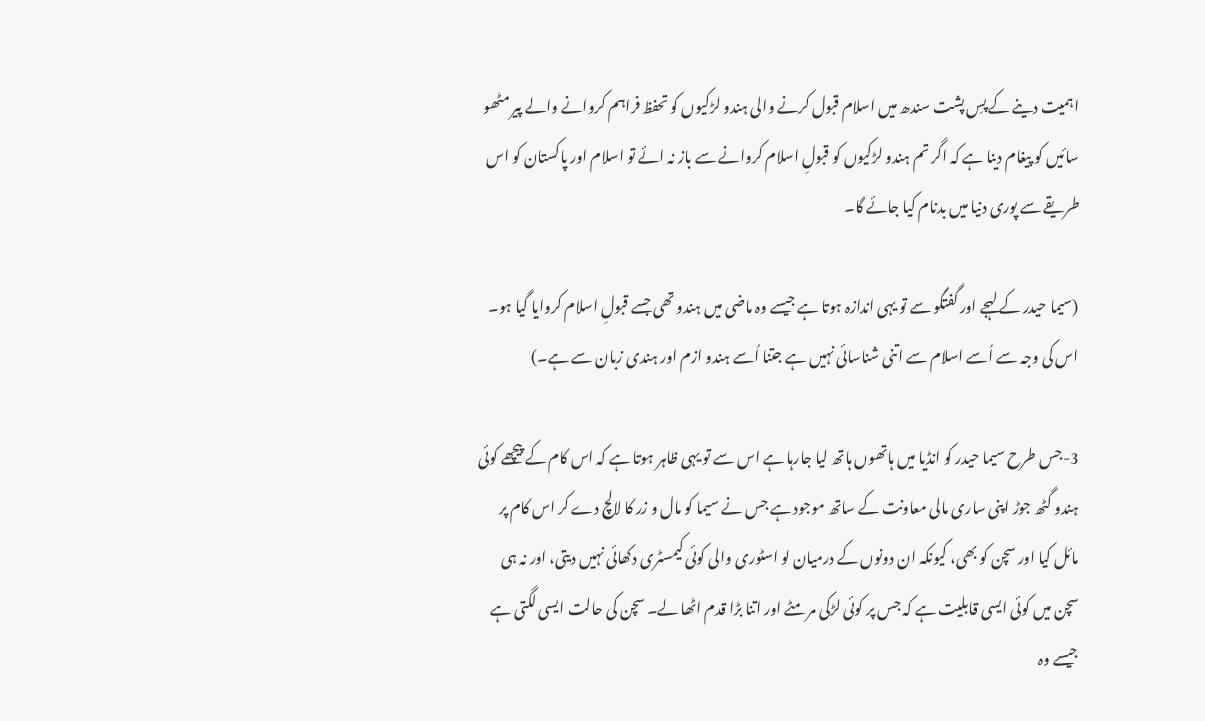اہمیت دینے کے پسِ پشت سندھ میں اسلام قبول کرنے والی ہندو لڑکیوں کو تحفظ فراہم کروانے والے پیر مٹھو سائیں کو پیغام دینا ہے کہ اگر تم ہندو لڑکیوں کو قبولِ اسلام کروانے سے باز نہ ائے تو اسلام اور پاکستان کو اس طریقے سے پوری دنیا میں بدنام کیا جائے گا۔

(سیما حیدر کے لہجے اور گفتگو سے تو یہی اندازہ ہوتا ہے جیسے وہ ماضی میں ہندو تھی جسے قبولِ اسلام کروایا گیا ہو۔ اس کی وجہ سے اُسے اسلام سے اتنی شناسائی نہیں ہے جتنا اُسے ہندو ازم اور ہندی زبان سے ہے۔)

3-جس طرح سیما حیدر کو انڈیا میں ہاتھوں ہاتھ لیا جارہا ہے اس سے تو یہی ظاہر ہوتا ہے کہ اس کام کے پیچھے کوئی ہندو گٹھ جوڑ اپنی ساری مالی معاونت کے ساتھ موجود ہے جس نے سیما کو مال و زر کا لالچ دے کر اس کام پر مائل کیا اور سچن کو بھی، کیونکہ ان دونوں کے درمیان لو اسٹوری والی کوئی کیمسٹری دکھائی نہیں دیتی، اور نہ ہی سچن میں کوئی ایسی قابلیت ہے کہ جس پر کوئی لڑکی مر مٹے اور اتنا بڑا قدم اٹھا لے۔ سچن کی حالت ایسی لگتی ہے جیسے وہ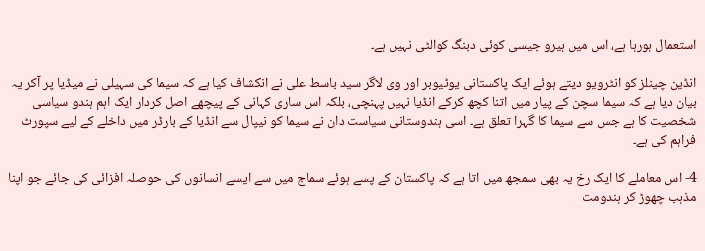استعمال ہورہا ہے، اس میں ہیرو جیسی کوئی دبنگ کوالٹی نہیں ہے۔

انڈین چینلز کو انٹرویو دیتے ہوئے ایک پاکستانی یوٹیوبر اور وی لاگر سید باسط علی نے انکشاف کیا ہے کہ سیما کی سہیلی نے میڈیا پر آکر یہ بیان دیا ہے کہ سیما سچن کے پیار میں اتنا کچھ کرکے انڈیا نہیں پہنچی، بلکہ اس ساری کہانی کے پیچھے اصل کردار ایک اہم ہندو سیاسی شخصیت کا ہے جس سے سیما کا گہرا تعلق ہے۔ اسی ہندوستانی سیاست دان نے سیما کو نیپال سے انڈیا کے بارڈر میں داخلے کے لیے سپورٹ فراہم کی ہے۔

4- اس معاملے کا ایک رخ یہ بھی سمجھ میں اتا ہے کہ پاکستان کے پسے ہوئے سماج میں سے ایسے انسانوں کی حوصلہ افزائی کی جائے جو اپنا مذہب چھوڑ کر ہندومت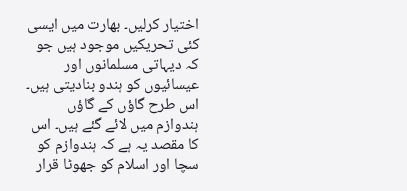اختیار کرلیں۔ بھارت میں ایسی کئی تحریکیں موجود ہیں جو کہ دیہاتی مسلمانوں اور عیسائیوں کو ہندو بنادیتی ہیں۔ اس طرح گاؤں کے گاؤں ہندوازم میں لائے گئے ہیں۔ اس کا مقصد یہ ہے کہ ہندوازم کو سچا اور اسلام کو جھوٹا قرار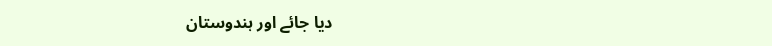دیا جائے اور ہندوستان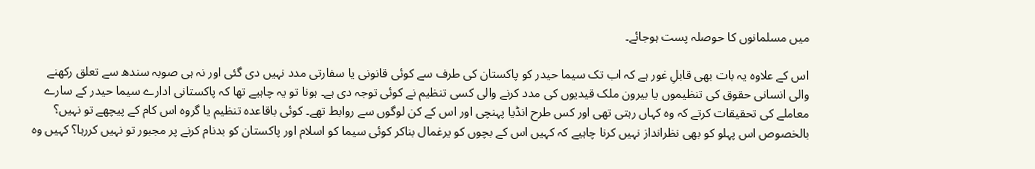میں مسلمانوں کا حوصلہ پست ہوجائے۔

اس کے علاوہ یہ بات بھی قابلِ غور ہے کہ اب تک سیما حیدر کو پاکستان کی طرف سے کوئی قانونی یا سفارتی مدد نہیں دی گئی اور نہ ہی صوبہ سندھ سے تعلق رکھنے والی انسانی حقوق کی تنظیموں یا بیرون ملک قیدیوں کی مدد کرنے والی کسی تنظیم نے کوئی توجہ دی ہے۔ ہونا تو یہ چاہیے تھا کہ پاکستانی ادارے سیما حیدر کے سارے معاملے کی تحقیقات کرتے کہ وہ کہاں رہتی تھی اور کس طرح انڈیا پہنچی اور اس کے کن لوگوں سے روابط تھے۔ کوئی باقاعدہ تنظیم یا گروہ اس کام کے پیچھے تو نہیں؟ بالخصوص اس پہلو کو بھی نظرانداز نہیں کرنا چاہیے کہ کہیں اس کے بچوں کو یرغمال بناکر کوئی سیما کو اسلام اور پاکستان کو بدنام کرنے پر مجبور تو نہیں کررہا؟ کہیں وہ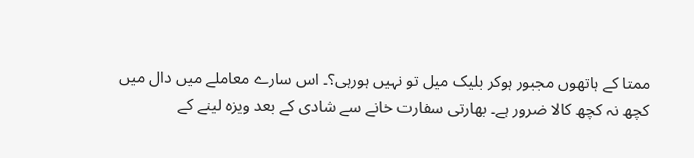ممتا کے ہاتھوں مجبور ہوکر بلیک میل تو نہیں ہورہی؟۔ اس سارے معاملے میں دال میں کچھ نہ کچھ کالا ضرور ہے۔ بھارتی سفارت خانے سے شادی کے بعد ویزہ لینے کے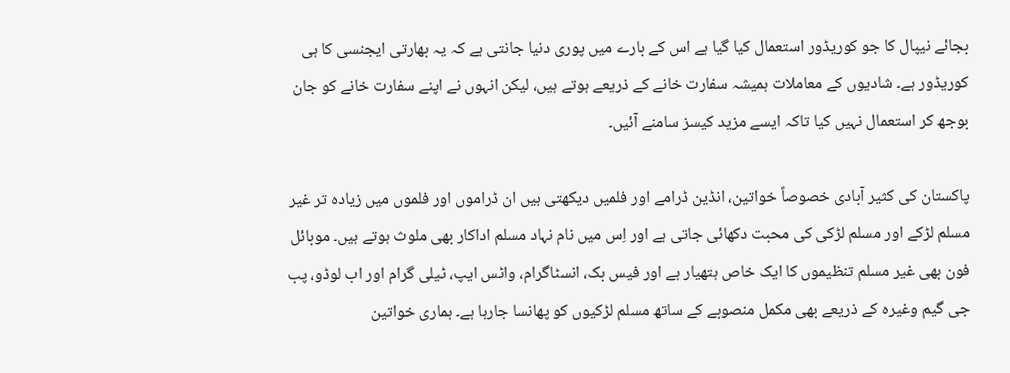بجائے نیپال کا جو کوریڈور استعمال کیا گیا ہے اس کے بارے میں پوری دنیا جانتی ہے کہ یہ بھارتی ایجنسی کا ہی کوریڈور ہے۔ شادیوں کے معاملات ہمیشہ سفارت خانے کے ذریعے ہوتے ہیں، لیکن انہوں نے اپنے سفارت خانے کو جان بوجھ کر استعمال نہیں کیا تاکہ ایسے مزید کیسز سامنے آئیں۔

پاکستان کی کثیر آبادی خصوصاً خواتین، انڈین ڈرامے اور فلمیں دیکھتی ہیں ان ڈراموں اور فلموں میں زیادہ تر غیر مسلم لڑکے اور مسلم لڑکی کی محبت دکھائی جاتی ہے اور اِس میں نام نہاد مسلم اداکار بھی ملوث ہوتے ہیں۔ موبائل فون بھی غیر مسلم تنظیموں کا ایک خاص ہتھیار ہے اور فیس بک، انسٹاگرام، واٹس ایپ، ٹیلی گرام اور اب لوڈو، پب جی گیم وغیرہ کے ذریعے بھی مکمل منصوبے کے ساتھ مسلم لڑکیوں کو پھانسا جارہا ہے۔ ہماری خواتین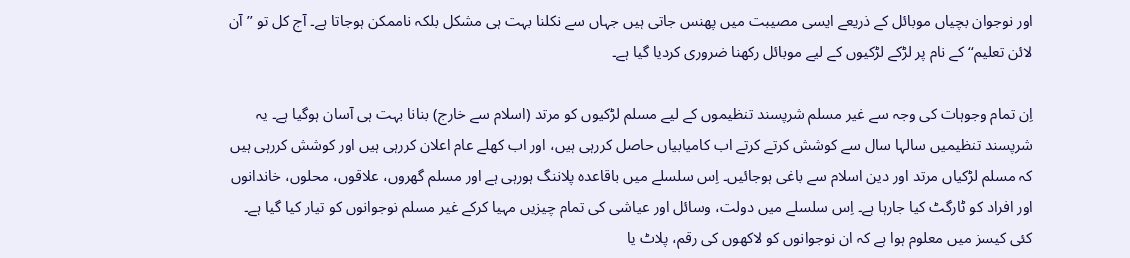اور نوجوان بچیاں موبائل کے ذریعے ایسی مصیبت میں پھنس جاتی ہیں جہاں سے نکلنا بہت ہی مشکل بلکہ ناممکن ہوجاتا ہے۔ آج کل تو ’’آن لائن تعلیم‘‘ کے نام پر لڑکے لڑکیوں کے لیے موبائل رکھنا ضروری کردیا گیا ہے۔

اِن تمام وجوہات کی وجہ سے غیر مسلم شرپسند تنظیموں کے لیے مسلم لڑکیوں کو مرتد (اسلام سے خارج) بنانا بہت ہی آسان ہوگیا ہے۔ یہ شرپسند تنظیمیں سالہا سال سے کوشش کرتے کرتے اب کامیابیاں حاصل کررہی ہیں، اور اب کھلے عام اعلان کررہی ہیں اور کوشش کررہی ہیں کہ مسلم لڑکیاں مرتد اور دین اسلام سے باغی ہوجائیں۔ اِس سلسلے میں باقاعدہ پلاننگ ہورہی ہے اور مسلم گھروں، علاقوں، محلوں، خاندانوں اور افراد کو ٹارگٹ کیا جارہا ہے۔ اِس سلسلے میں دولت، وسائل اور عیاشی کی تمام چیزیں مہیا کرکے غیر مسلم نوجوانوں کو تیار کیا گیا ہے۔ کئی کیسز میں معلوم ہوا ہے کہ ان نوجوانوں کو لاکھوں کی رقم، پلاٹ یا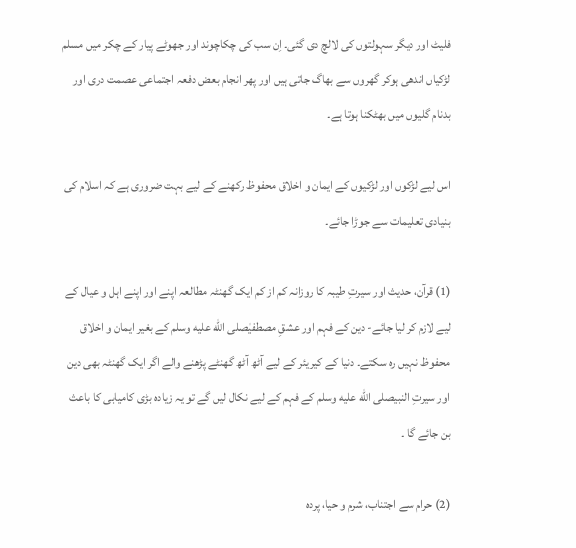فلیٹ اور دیگر سہولتوں کی لالچ دی گئی۔ اِن سب کی چکاچوند اور جھوٹے پیار کے چکر میں مسلم لڑکیاں اندھی ہوکر گھروں سے بھاگ جاتی ہیں اور پھر انجام بعض دفعہ اجتماعی عصمت دری اور بدنام گلیوں میں بھٹکنا ہوتا ہے۔

اس لیے لڑکوں اور لڑکیوں کے ایمان و اخلاق محفوظ رکھنے کے لیے بہت ضروری ہے کہ اسلام کی بنیادی تعلیمات سے جوڑا جائے۔

(1) قرآن، حدیث اور سیرتِ طیبہ کا روزانہ کم از کم ایک گھنٹہ مطالعہ اپنے اور اپنے اہل و عیال کے لیے لازم کر لیا جائے- دین کے فہم اور عشقِ مصطفیٰصلى الله عليه وسلم کے بغیر ایمان و اخلاق محفوظ نہیں رہ سکتے۔ دنیا کے کیریئر کے لیے آٹھ آٹھ گھنٹے پڑھنے والے اگر ایک گھنٹہ بھی دین اور سیرتِ النبیصلى الله عليه وسلم کے فہم کے لیے نکال لیں گے تو یہ زیادہ بڑی کامیابی کا باعث بن جائے گا ۔

(2) حرام سے اجتناب، شرم و حیا، پردہ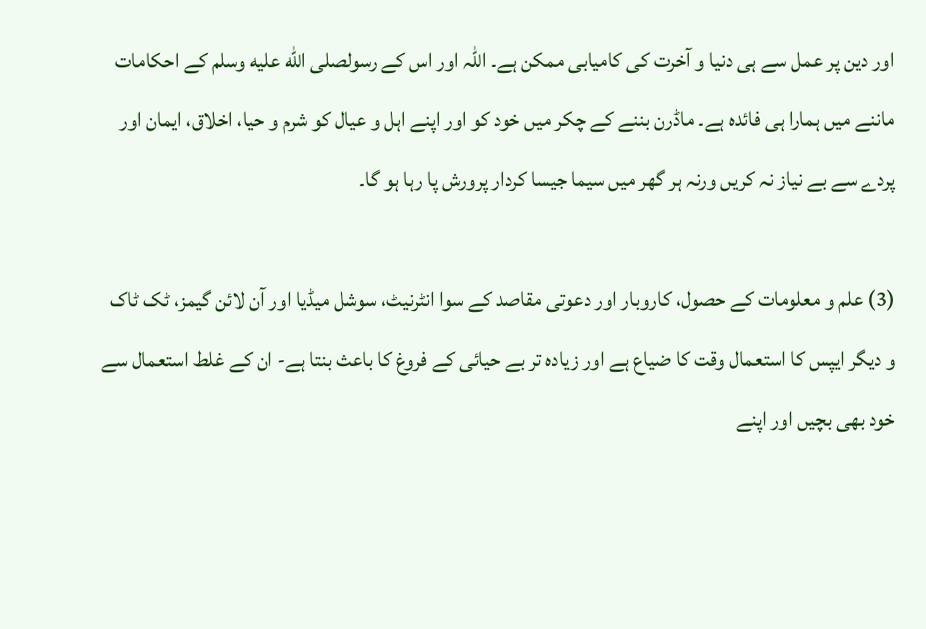اور دین پر عمل سے ہی دنیا و آخرت کی کامیابی ممکن ہے۔ اللہ اور اس کے رسولصلى الله عليه وسلم کے احکامات ماننے میں ہمارا ہی فائدہ ہے۔ ماڈرن بننے کے چکر میں خود کو اور اپنے اہل و عیال کو شرم و حیا، اخلاق، ایمان اور پردے سے بے نیاز نہ کریں ورنہ ہر گھر میں سیما جیسا کردار پرورش پا رہا ہو گا۔

(3) علم و معلومات کے حصول، کاروبار اور دعوتی مقاصد کے سوا انٹرنیٹ، سوشل میڈیا اور آن لائن گیمز، ٹک ٹاک و دیگر ایپس کا استعمال وقت کا ضیاع ہے اور زیادہ تر بے حیائی کے فروغ کا باعث بنتا ہے- ان کے غلط استعمال سے خود بھی بچیں اور اپنے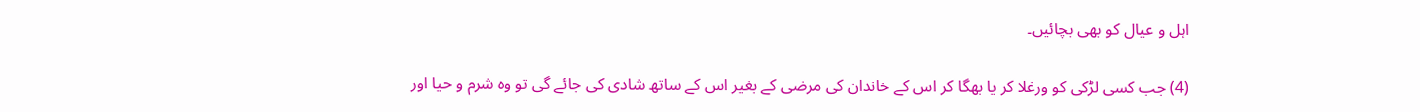اہل و عیال کو بھی بچائیں۔

(4) جب کسی لڑکی کو ورغلا کر یا بھگا کر اس کے خاندان کی مرضی کے بغیر اس کے ساتھ شادی کی جائے گی تو وہ شرم و حیا اور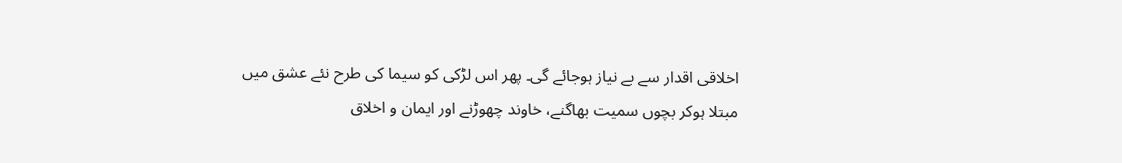اخلاقی اقدار سے بے نیاز ہوجائے گی۔ پھر اس لڑکی کو سیما کی طرح نئے عشق میں مبتلا ہوکر بچوں سمیت بھاگنے، خاوند چھوڑنے اور ایمان و اخلاق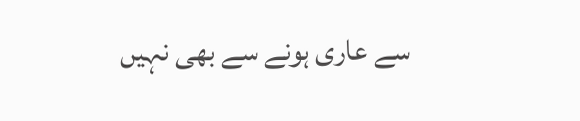سے عاری ہونے سے بھی نہیں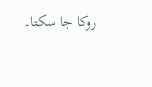روکا جا سکتا۔